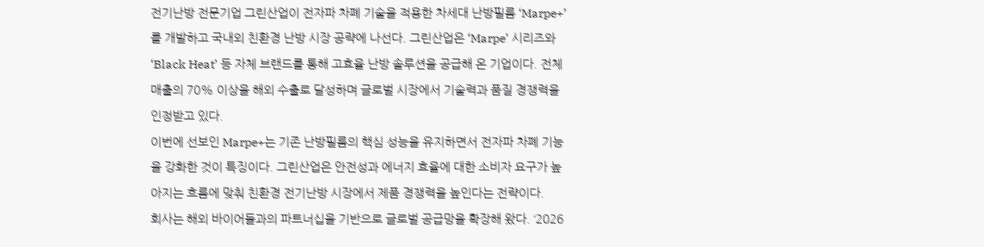전기난방 전문기업 그린산업이 전자파 차폐 기술을 적용한 차세대 난방필름 ‘Marpe+’를 개발하고 국내외 친환경 난방 시장 공략에 나선다. 그린산업은 ‘Marpe’ 시리즈와 ‘Black Heat’ 등 자체 브랜드를 통해 고효율 난방 솔루션을 공급해 온 기업이다. 전체 매출의 70% 이상을 해외 수출로 달성하며 글로벌 시장에서 기술력과 품질 경쟁력을 인정받고 있다.
이번에 선보인 Marpe+는 기존 난방필름의 핵심 성능을 유지하면서 전자파 차폐 기능을 강화한 것이 특징이다. 그린산업은 안전성과 에너지 효율에 대한 소비자 요구가 높아지는 흐름에 맞춰 친환경 전기난방 시장에서 제품 경쟁력을 높인다는 전략이다.
회사는 해외 바이어들과의 파트너십을 기반으로 글로벌 공급망을 확장해 왔다. ‘2026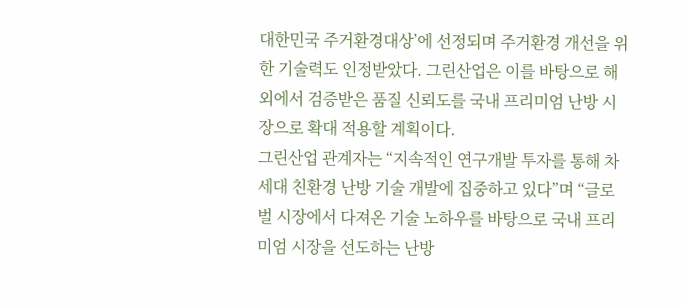대한민국 주거환경대상’에 선정되며 주거환경 개선을 위한 기술력도 인정받았다. 그린산업은 이를 바탕으로 해외에서 검증받은 품질 신뢰도를 국내 프리미엄 난방 시장으로 확대 적용할 계획이다.
그린산업 관계자는 “지속적인 연구개발 투자를 통해 차세대 친환경 난방 기술 개발에 집중하고 있다”며 “글로벌 시장에서 다져온 기술 노하우를 바탕으로 국내 프리미엄 시장을 선도하는 난방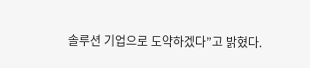솔루션 기업으로 도약하겠다”고 밝혔다.